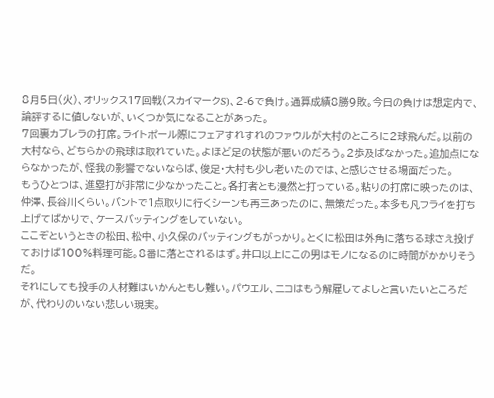8月5日(火)、オリックス17回戦(スカイマークS)、2-6で負け。通算成績8勝9敗。今日の負けは想定内で、論評するに値しないが、いくつか気になることがあった。
7回裏カブレラの打席。ライトポール際にフェアすれすれのファウルが大村のところに2球飛んだ。以前の大村なら、どちらかの飛球は取れていた。よほど足の状態が悪いのだろう。2歩及ばなかった。追加点にならなかったが、怪我の影響でないならば、俊足・大村も少し老いたのでは、と感じさせる場面だった。
もうひとつは、進塁打が非常に少なかったこと。各打者とも漫然と打っている。粘りの打席に映ったのは、仲澤、長谷川くらい。バントで1点取りに行くシーンも再三あったのに、無策だった。本多も凡フライを打ち上げてばかりで、ケースバッティングをしていない。
ここぞというときの松田、松中、小久保のバッティングもがっかり。とくに松田は外角に落ちる球さえ投げておけば100%料理可能。8番に落とされるはず。井口以上にこの男はモノになるのに時間がかかりそうだ。
それにしても投手の人材難はいかんともし難い。パウエル、ニコはもう解雇してよしと言いたいところだが、代わりのいない悲しい現実。